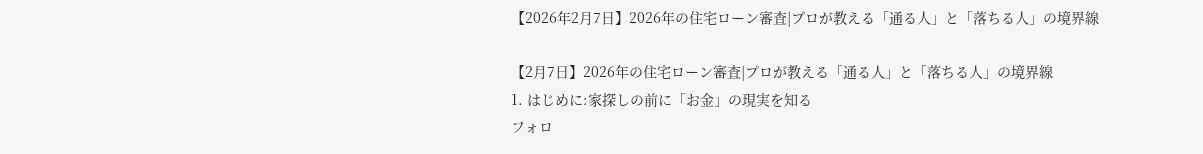【2026年2月7日】2026年の住宅ローン審査|プロが教える「通る人」と「落ちる人」の境界線

【2月7日】2026年の住宅ローン審査|プロが教える「通る人」と「落ちる人」の境界線
1. はじめに:家探しの前に「お金」の現実を知る
フォロ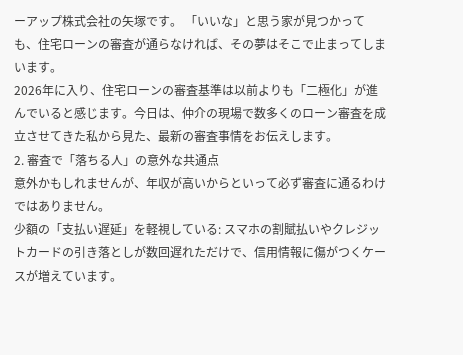ーアップ株式会社の矢塚です。 「いいな」と思う家が見つかっても、住宅ローンの審査が通らなければ、その夢はそこで止まってしまいます。
2026年に入り、住宅ローンの審査基準は以前よりも「二極化」が進んでいると感じます。今日は、仲介の現場で数多くのローン審査を成立させてきた私から見た、最新の審査事情をお伝えします。
2. 審査で「落ちる人」の意外な共通点
意外かもしれませんが、年収が高いからといって必ず審査に通るわけではありません。
少額の「支払い遅延」を軽視している: スマホの割賦払いやクレジットカードの引き落としが数回遅れただけで、信用情報に傷がつくケースが増えています。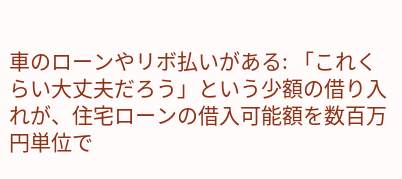車のローンやリボ払いがある: 「これくらい大丈夫だろう」という少額の借り入れが、住宅ローンの借入可能額を数百万円単位で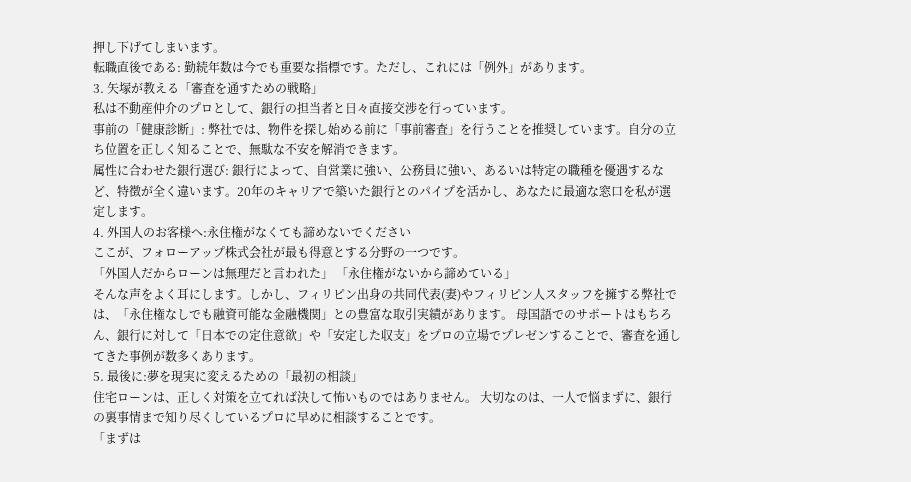押し下げてしまいます。
転職直後である: 勤続年数は今でも重要な指標です。ただし、これには「例外」があります。
3. 矢塚が教える「審査を通すための戦略」
私は不動産仲介のプロとして、銀行の担当者と日々直接交渉を行っています。
事前の「健康診断」: 弊社では、物件を探し始める前に「事前審査」を行うことを推奨しています。自分の立ち位置を正しく知ることで、無駄な不安を解消できます。
属性に合わせた銀行選び: 銀行によって、自営業に強い、公務員に強い、あるいは特定の職種を優遇するなど、特徴が全く違います。20年のキャリアで築いた銀行とのパイプを活かし、あなたに最適な窓口を私が選定します。
4. 外国人のお客様へ:永住権がなくても諦めないでください
ここが、フォローアップ株式会社が最も得意とする分野の一つです。
「外国人だからローンは無理だと言われた」 「永住権がないから諦めている」
そんな声をよく耳にします。しかし、フィリピン出身の共同代表(妻)やフィリピン人スタッフを擁する弊社では、「永住権なしでも融資可能な金融機関」との豊富な取引実績があります。 母国語でのサポートはもちろん、銀行に対して「日本での定住意欲」や「安定した収支」をプロの立場でプレゼンすることで、審査を通してきた事例が数多くあります。
5. 最後に:夢を現実に変えるための「最初の相談」
住宅ローンは、正しく対策を立てれば決して怖いものではありません。 大切なのは、一人で悩まずに、銀行の裏事情まで知り尽くしているプロに早めに相談することです。
「まずは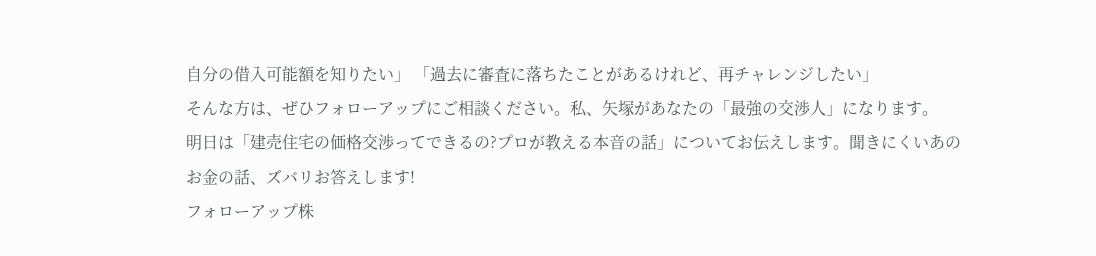自分の借入可能額を知りたい」 「過去に審査に落ちたことがあるけれど、再チャレンジしたい」
そんな方は、ぜひフォローアップにご相談ください。私、矢塚があなたの「最強の交渉人」になります。
明日は「建売住宅の価格交渉ってできるの?プロが教える本音の話」についてお伝えします。聞きにくいあのお金の話、ズバリお答えします!
フォローアップ株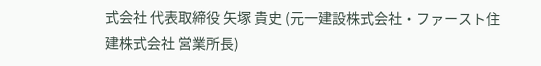式会社 代表取締役 矢塚 貴史 (元一建設株式会社・ファースト住建株式会社 営業所長)